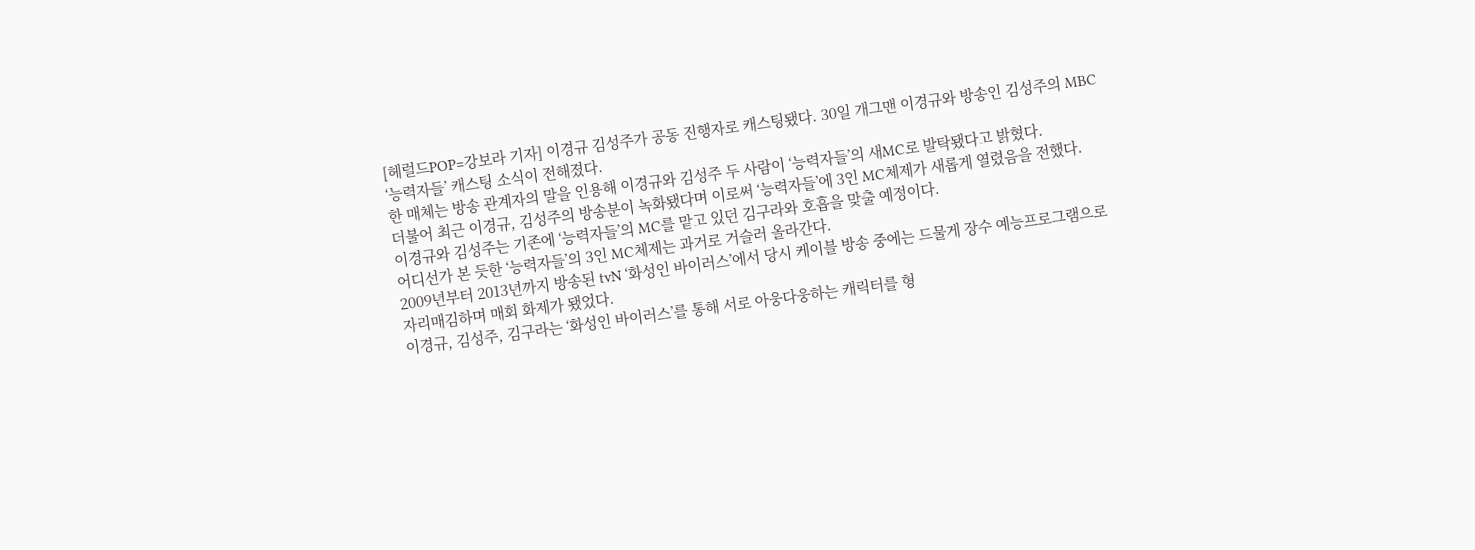[헤럴드POP=강보라 기자] 이경규 김성주가 공동 진행자로 캐스팅됐다. 30일 개그맨 이경규와 방송인 김성주의 MBC ‘능력자들’ 캐스팅 소식이 전해졌다.
한 매체는 방송 관계자의 말을 인용해 이경규와 김성주 두 사람이 ‘능력자들’의 새MC로 발탁됐다고 밝혔다.
더불어 최근 이경규, 김성주의 방송분이 녹화됐다며 이로써 ‘능력자들’에 3인 MC체제가 새롭게 열렸음을 전했다.
이경규와 김성주는 기존에 ‘능력자들’의 MC를 맡고 있던 김구라와 호흡을 맞출 예정이다.
어디선가 본 듯한 ‘능력자들’의 3인 MC체제는 과거로 거슬러 올라간다.
2009년부터 2013년까지 방송된 tvN ‘화성인 바이러스’에서 당시 케이블 방송 중에는 드물게 장수 예능프로그램으로 자리매김하며 매회 화제가 됐었다.
이경규, 김성주, 김구라는 ‘화성인 바이러스’를 통해 서로 아웅다웅하는 캐릭터를 형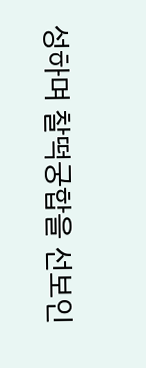성하며 찰떡궁합을 선보인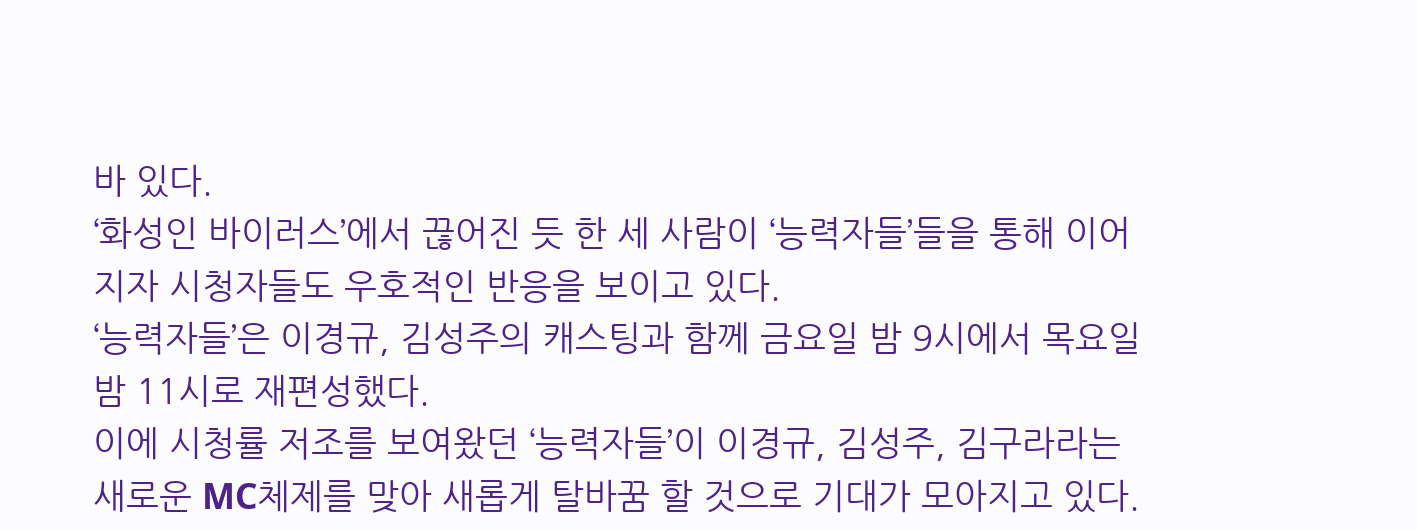바 있다.
‘화성인 바이러스’에서 끊어진 듯 한 세 사람이 ‘능력자들’들을 통해 이어지자 시청자들도 우호적인 반응을 보이고 있다.
‘능력자들’은 이경규, 김성주의 캐스팅과 함께 금요일 밤 9시에서 목요일 밤 11시로 재편성했다.
이에 시청률 저조를 보여왔던 ‘능력자들’이 이경규, 김성주, 김구라라는 새로운 MC체제를 맞아 새롭게 탈바꿈 할 것으로 기대가 모아지고 있다.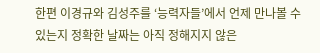한편 이경규와 김성주를 ‘능력자들’에서 언제 만나볼 수 있는지 정확한 날짜는 아직 정해지지 않은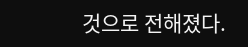것으로 전해졌다.